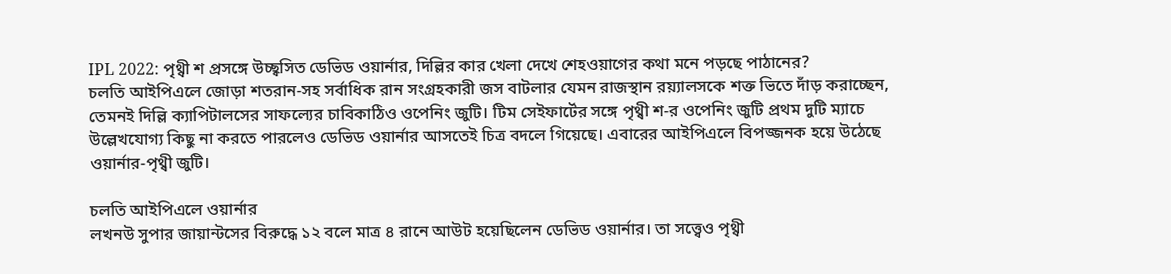IPL 2022: পৃথ্বী শ প্রসঙ্গে উচ্ছ্বসিত ডেভিড ওয়ার্নার, দিল্লির কার খেলা দেখে শেহওয়াগের কথা মনে পড়ছে পাঠানের?
চলতি আইপিএলে জোড়া শতরান-সহ সর্বাধিক রান সংগ্রহকারী জস বাটলার যেমন রাজস্থান রয়্যালসকে শক্ত ভিতে দাঁড় করাচ্ছেন, তেমনই দিল্লি ক্যাপিটালসের সাফল্যের চাবিকাঠিও ওপেনিং জুটি। টিম সেইফার্টের সঙ্গে পৃথ্বী শ-র ওপেনিং জুটি প্রথম দুটি ম্যাচে উল্লেখযোগ্য কিছু না করতে পারলেও ডেভিড ওয়ার্নার আসতেই চিত্র বদলে গিয়েছে। এবারের আইপিএলে বিপজ্জনক হয়ে উঠেছে ওয়ার্নার-পৃথ্বী জুটি।

চলতি আইপিএলে ওয়ার্নার
লখনউ সুপার জায়ান্টসের বিরুদ্ধে ১২ বলে মাত্র ৪ রানে আউট হয়েছিলেন ডেভিড ওয়ার্নার। তা সত্ত্বেও পৃথ্বী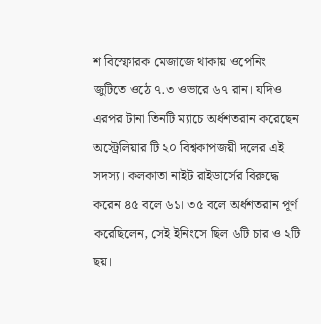শ বিস্ফোরক মেজাজে থাকায় ওপেনিং জুটিতে ওঠে ৭.৩ ওভারে ৬৭ রান। যদিও এরপর টানা তিনটি ম্যাচে অর্ধশতরান করেছেন অস্ট্রেলিয়ার টি ২০ বিশ্বকাপজয়ী দলের এই সদস্য। কলকাতা নাইট রাইডার্সের বিরুদ্ধে করেন ৪৫ বলে ৬১। ৩৫ বলে অর্ধশতরান পূর্ণ করেছিলেন, সেই ইনিংসে ছিল ৬টি চার ও ২টি ছয়।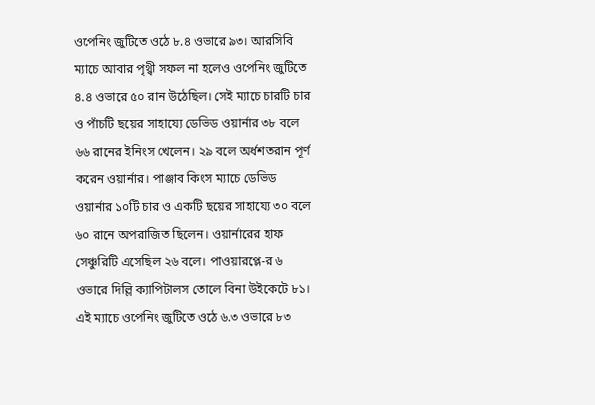ওপেনিং জুটিতে ওঠে ৮.৪ ওভারে ৯৩। আরসিবি ম্যাচে আবার পৃথ্বী সফল না হলেও ওপেনিং জুটিতে ৪.৪ ওভারে ৫০ রান উঠেছিল। সেই ম্যাচে চারটি চার ও পাঁচটি ছয়ের সাহায্যে ডেভিড ওয়ার্নার ৩৮ বলে ৬৬ রানের ইনিংস খেলেন। ২৯ বলে অর্ধশতরান পূর্ণ করেন ওয়ার্নার। পাঞ্জাব কিংস ম্যাচে ডেভিড ওয়ার্নার ১০টি চার ও একটি ছয়ের সাহায্যে ৩০ বলে ৬০ রানে অপরাজিত ছিলেন। ওয়ার্নারের হাফ সেঞ্চুরিটি এসেছিল ২৬ বলে। পাওয়ারপ্লে-র ৬ ওভারে দিল্লি ক্যাপিটালস তোলে বিনা উইকেটে ৮১। এই ম্যাচে ওপেনিং জুটিতে ওঠে ৬.৩ ওভারে ৮৩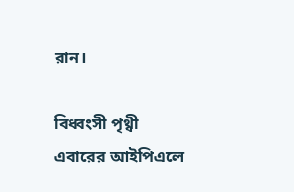রান।

বিধ্বংসী পৃথ্বী
এবারের আইপিএলে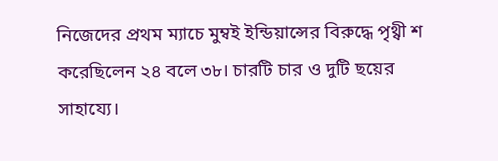নিজেদের প্রথম ম্যাচে মুম্বই ইন্ডিয়ান্সের বিরুদ্ধে পৃথ্বী শ করেছিলেন ২৪ বলে ৩৮। চারটি চার ও দুটি ছয়ের সাহায্যে।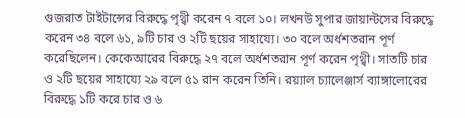গুজরাত টাইটান্সের বিরুদ্ধে পৃথ্বী করেন ৭ বলে ১০। লখনউ সুপার জায়ান্টসের বিরুদ্ধে করেন ৩৪ বলে ৬১, ৯টি চার ও ২টি ছয়ের সাহায্যে। ৩০ বলে অর্ধশতরান পূর্ণ করেছিলেন। কেকেআরের বিরুদ্ধে ২৭ বলে অর্ধশতরান পূর্ণ করেন পৃথ্বী। সাতটি চার ও ২টি ছয়ের সাহায্যে ২৯ বলে ৫১ রান করেন তিনি। রয়্যাল চ্যালেঞ্জার্স ব্যাঙ্গালোরের বিরুদ্ধে ১টি করে চার ও ৬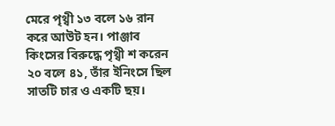মেরে পৃথ্বী ১৩ বলে ১৬ রান করে আউট হন। পাঞ্জাব কিংসের বিরুদ্ধে পৃথ্বী শ করেন ২০ বলে ৪১, তাঁর ইনিংসে ছিল সাতটি চার ও একটি ছয়।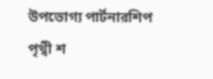উপভোগ্য পার্টনারশিপ
পৃথ্বী শ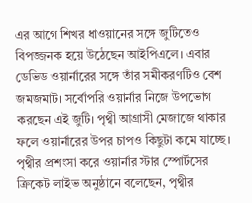এর আগে শিখর ধাওয়ানের সঙ্গে জুটিতেও বিপজ্জনক হয়ে উঠেছেন আইপিএলে। এবার ডেভিড ওয়ার্নারের সঙ্গে তাঁর সমীকরণটিও বেশ জমজমাট। সর্বোপরি ওয়ার্নার নিজে উপভোগ করছেন এই জুটি। পৃথ্বী আগ্রাসী মেজাজে থাকার ফলে ওয়ার্নারের উপর চাপও কিছুটা কমে যাচ্ছে। পৃথ্বীর প্রশংসা করে ওয়ার্নার স্টার স্পোর্টসের ক্রিকেট লাইভ অনুষ্ঠানে বলেছেন, পৃথ্বীর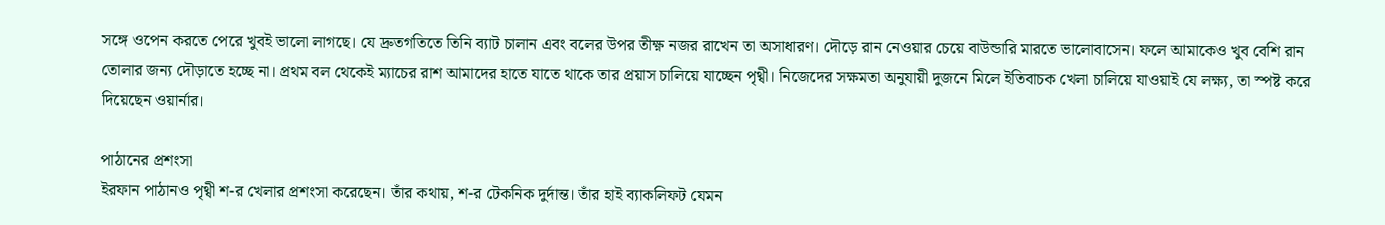সঙ্গে ওপেন করতে পেরে খুবই ভালো লাগছে। যে দ্রুতগতিতে তিনি ব্যাট চালান এবং বলের উপর তীক্ষ্ণ নজর রাখেন তা অসাধারণ। দৌড়ে রান নেওয়ার চেয়ে বাউন্ডারি মারতে ভালোবাসেন। ফলে আমাকেও খুব বেশি রান তোলার জন্য দৌড়াতে হচ্ছে না। প্রথম বল থেকেই ম্যাচের রাশ আমাদের হাতে যাতে থাকে তার প্রয়াস চালিয়ে যাচ্ছেন পৃথ্বী। নিজেদের সক্ষমতা অনুযায়ী দুজনে মিলে ইতিবাচক খেলা চালিয়ে যাওয়াই যে লক্ষ্য, তা স্পষ্ট করে দিয়েছেন ওয়ার্নার।

পাঠানের প্রশংসা
ইরফান পাঠানও পৃথ্বী শ-র খেলার প্রশংসা করেছেন। তাঁর কথায়, শ-র টেকনিক দুর্দান্ত। তাঁর হাই ব্যাকলিফট যেমন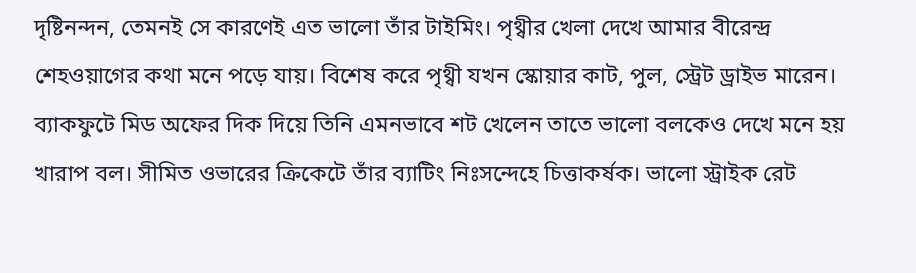দৃষ্টিনন্দন, তেমনই সে কারণেই এত ভালো তাঁর টাইমিং। পৃথ্বীর খেলা দেখে আমার বীরেন্দ্র শেহওয়াগের কথা মনে পড়ে যায়। বিশেষ করে পৃথ্বী যখন স্কোয়ার কাট, পুল, স্ট্রেট ড্রাইভ মারেন। ব্যাকফুটে মিড অফের দিক দিয়ে তিনি এমনভাবে শট খেলেন তাতে ভালো বলকেও দেখে মনে হয় খারাপ বল। সীমিত ওভারের ক্রিকেটে তাঁর ব্যাটিং নিঃসন্দেহে চিত্তাকর্ষক। ভালো স্ট্রাইক রেট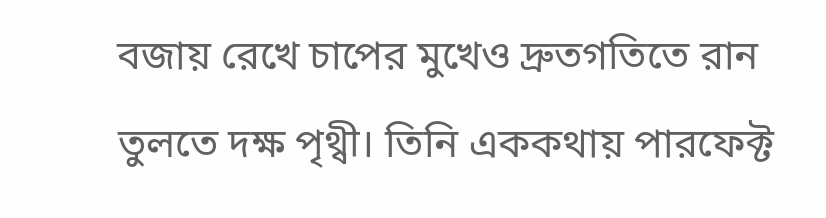বজায় রেখে চাপের মুখেও দ্রুতগতিতে রান তুলতে দক্ষ পৃথ্বী। তিনি এককথায় পারফেক্ট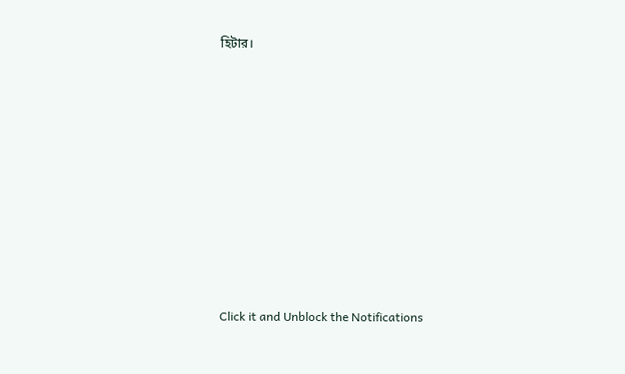হিটার।












Click it and Unblock the Notifications